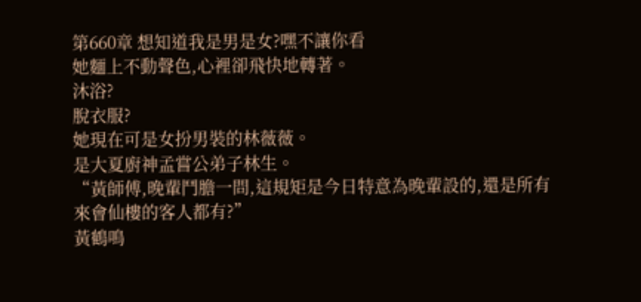第660章 想知道我是男是女?嘿不讓你看
她麵上不動聲色,心裡卻飛快地轉著。
沐浴?
脫衣服?
她現在可是女扮男裝的林薇薇。
是大夏廚神孟嘗公弟子林生。
“黃師傅,晚輩鬥膽一問,這規矩是今日特意為晚輩設的,還是所有來會仙樓的客人都有?”
黃鶴鳴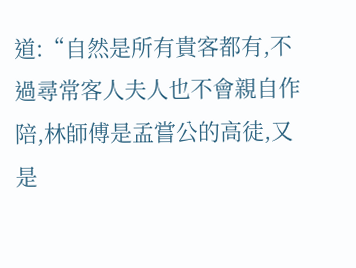道:“自然是所有貴客都有,不過尋常客人夫人也不會親自作陪,林師傅是孟嘗公的高徒,又是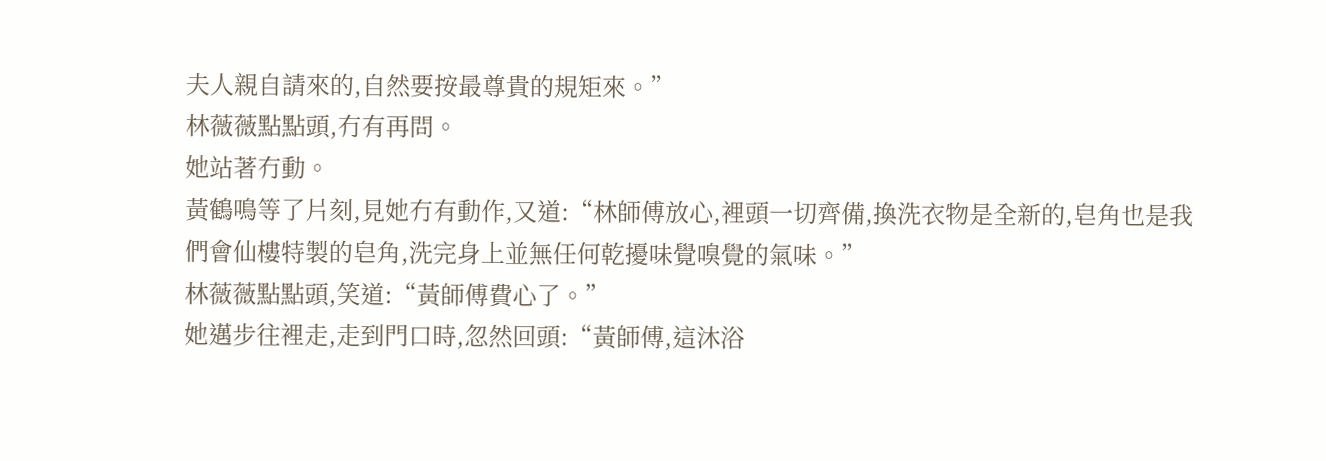夫人親自請來的,自然要按最尊貴的規矩來。”
林薇薇點點頭,冇有再問。
她站著冇動。
黃鶴鳴等了片刻,見她冇有動作,又道:“林師傅放心,裡頭一切齊備,換洗衣物是全新的,皂角也是我們會仙樓特製的皂角,洗完身上並無任何乾擾味覺嗅覺的氣味。”
林薇薇點點頭,笑道:“黃師傅費心了。”
她邁步往裡走,走到門口時,忽然回頭:“黃師傅,這沐浴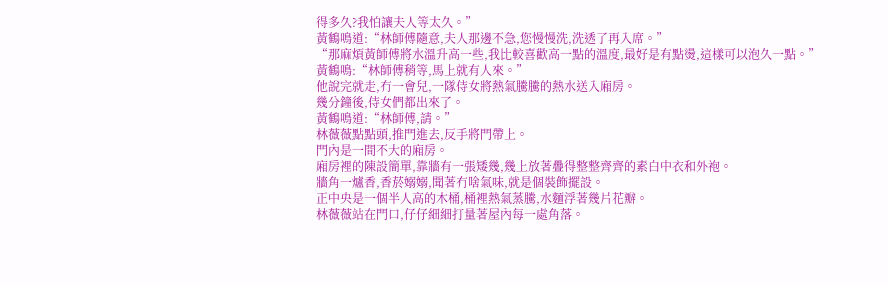得多久?我怕讓夫人等太久。”
黃鶴鳴道:“林師傅隨意,夫人那邊不急,您慢慢洗,洗透了再入席。”
“那麻煩黃師傅將水溫升高一些,我比較喜歡高一點的溫度,最好是有點燙,這樣可以泡久一點。”
黃鶴鳴:“林師傅稍等,馬上就有人來。”
他說完就走,冇一會兒,一隊侍女將熱氣騰騰的熱水送入廂房。
幾分鐘後,侍女們都出來了。
黃鶴鳴道:“林師傅,請。”
林薇薇點點頭,推門進去,反手將門帶上。
門內是一間不大的廂房。
廂房裡的陳設簡單,靠牆有一張矮幾,幾上放著疊得整整齊齊的素白中衣和外袍。
牆角一爐香,香菸嫋嫋,聞著冇啥氣味,就是個裝飾擺設。
正中央是一個半人高的木桶,桶裡熱氣蒸騰,水麵浮著幾片花瓣。
林薇薇站在門口,仔仔細細打量著屋內每一處角落。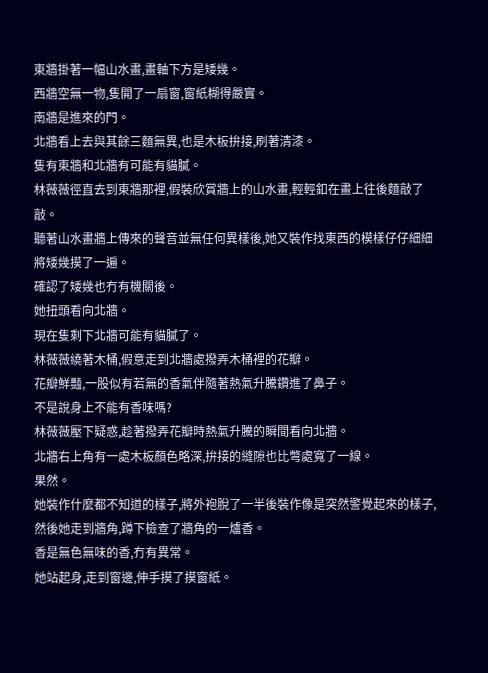東牆掛著一幅山水畫,畫軸下方是矮幾。
西牆空無一物,隻開了一扇窗,窗紙糊得嚴實。
南牆是進來的門。
北牆看上去與其餘三麵無異,也是木板拚接,刷著清漆。
隻有東牆和北牆有可能有貓膩。
林薇薇徑直去到東牆那裡,假裝欣賞牆上的山水畫,輕輕釦在畫上往後麵敲了敲。
聽著山水畫牆上傳來的聲音並無任何異樣後,她又裝作找東西的模樣仔仔細細將矮幾摸了一遍。
確認了矮幾也冇有機關後。
她扭頭看向北牆。
現在隻剩下北牆可能有貓膩了。
林薇薇繞著木桶,假意走到北牆處撥弄木桶裡的花瓣。
花瓣鮮豔,一股似有若無的香氣伴隨著熱氣升騰鑽進了鼻子。
不是說身上不能有香味嗎?
林薇薇壓下疑惑,趁著撥弄花瓣時熱氣升騰的瞬間看向北牆。
北牆右上角有一處木板顏色略深,拚接的縫隙也比彆處寬了一線。
果然。
她裝作什麼都不知道的樣子,將外袍脫了一半後裝作像是突然警覺起來的樣子,然後她走到牆角,蹲下檢查了牆角的一爐香。
香是無色無味的香,冇有異常。
她站起身,走到窗邊,伸手摸了摸窗紙。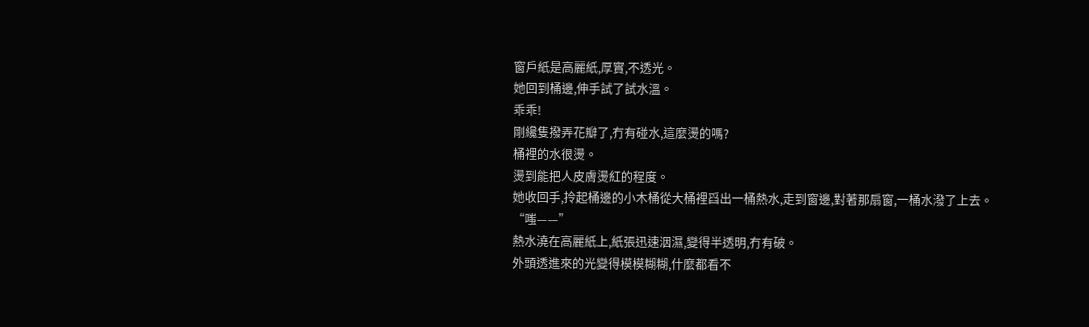窗戶紙是高麗紙,厚實,不透光。
她回到桶邊,伸手試了試水溫。
乖乖!
剛纔隻撥弄花瓣了,冇有碰水,這麼燙的嗎?
桶裡的水很燙。
燙到能把人皮膚燙紅的程度。
她收回手,拎起桶邊的小木桶從大桶裡舀出一桶熱水,走到窗邊,對著那扇窗,一桶水潑了上去。
“嗤——”
熱水澆在高麗紙上,紙張迅速洇濕,變得半透明,冇有破。
外頭透進來的光變得模模糊糊,什麼都看不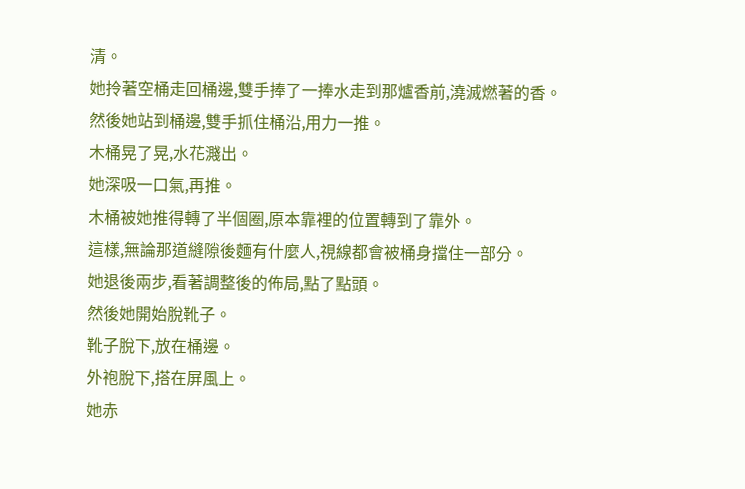清。
她拎著空桶走回桶邊,雙手捧了一捧水走到那爐香前,澆滅燃著的香。
然後她站到桶邊,雙手抓住桶沿,用力一推。
木桶晃了晃,水花濺出。
她深吸一口氣,再推。
木桶被她推得轉了半個圈,原本靠裡的位置轉到了靠外。
這樣,無論那道縫隙後麵有什麼人,視線都會被桶身擋住一部分。
她退後兩步,看著調整後的佈局,點了點頭。
然後她開始脫靴子。
靴子脫下,放在桶邊。
外袍脫下,搭在屏風上。
她赤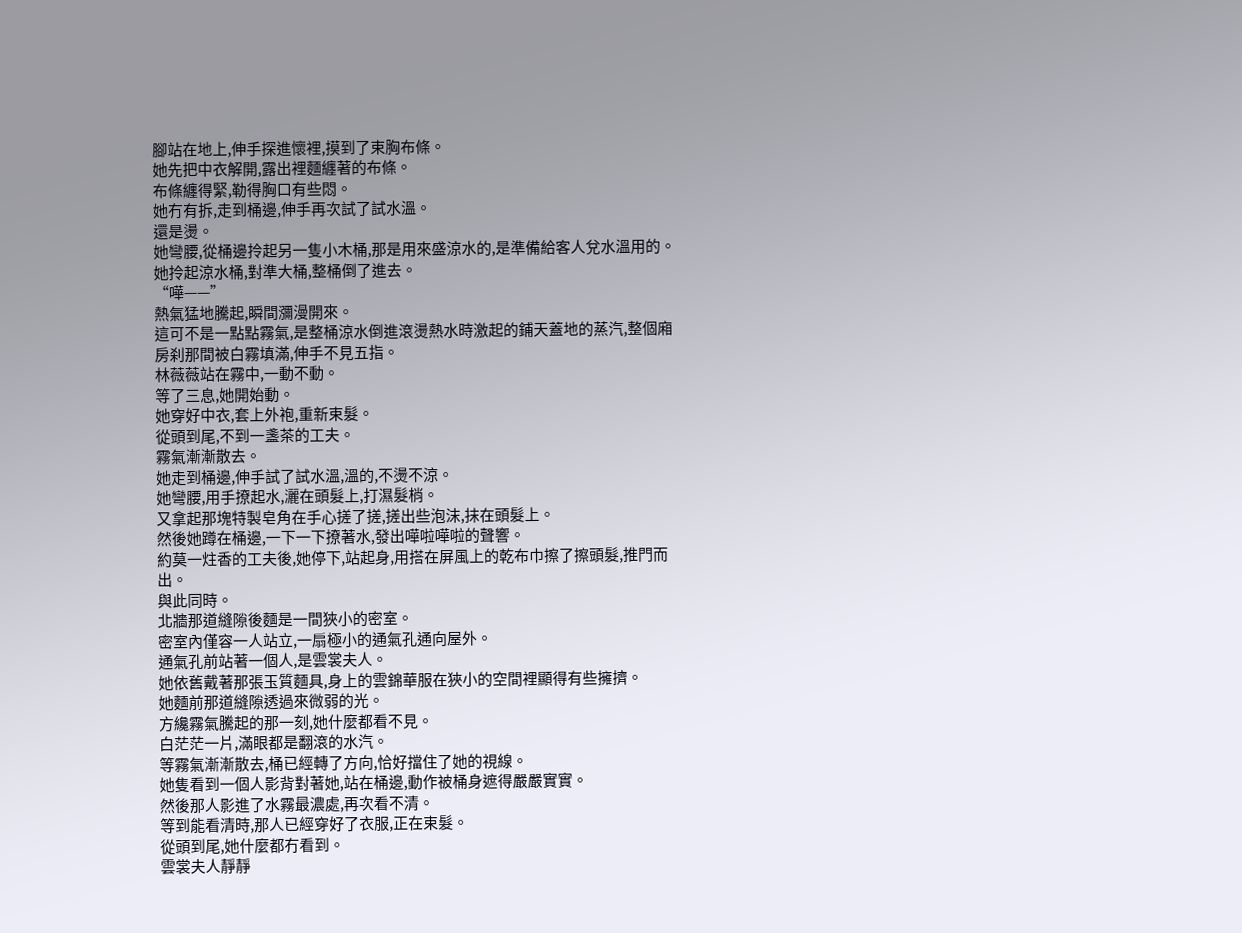腳站在地上,伸手探進懷裡,摸到了束胸布條。
她先把中衣解開,露出裡麵纏著的布條。
布條纏得緊,勒得胸口有些悶。
她冇有拆,走到桶邊,伸手再次試了試水溫。
還是燙。
她彎腰,從桶邊拎起另一隻小木桶,那是用來盛涼水的,是準備給客人兌水溫用的。
她拎起涼水桶,對準大桶,整桶倒了進去。
“嘩——”
熱氣猛地騰起,瞬間瀰漫開來。
這可不是一點點霧氣,是整桶涼水倒進滾燙熱水時激起的鋪天蓋地的蒸汽,整個廂房刹那間被白霧填滿,伸手不見五指。
林薇薇站在霧中,一動不動。
等了三息,她開始動。
她穿好中衣,套上外袍,重新束髮。
從頭到尾,不到一盞茶的工夫。
霧氣漸漸散去。
她走到桶邊,伸手試了試水溫,溫的,不燙不涼。
她彎腰,用手撩起水,灑在頭髮上,打濕髮梢。
又拿起那塊特製皂角在手心搓了搓,搓出些泡沫,抹在頭髮上。
然後她蹲在桶邊,一下一下撩著水,發出嘩啦嘩啦的聲響。
約莫一炷香的工夫後,她停下,站起身,用搭在屏風上的乾布巾擦了擦頭髮,推門而出。
與此同時。
北牆那道縫隙後麵是一間狹小的密室。
密室內僅容一人站立,一扇極小的通氣孔通向屋外。
通氣孔前站著一個人,是雲裳夫人。
她依舊戴著那張玉質麵具,身上的雲錦華服在狹小的空間裡顯得有些擁擠。
她麵前那道縫隙透過來微弱的光。
方纔霧氣騰起的那一刻,她什麼都看不見。
白茫茫一片,滿眼都是翻滾的水汽。
等霧氣漸漸散去,桶已經轉了方向,恰好擋住了她的視線。
她隻看到一個人影背對著她,站在桶邊,動作被桶身遮得嚴嚴實實。
然後那人影進了水霧最濃處,再次看不清。
等到能看清時,那人已經穿好了衣服,正在束髮。
從頭到尾,她什麼都冇看到。
雲裳夫人靜靜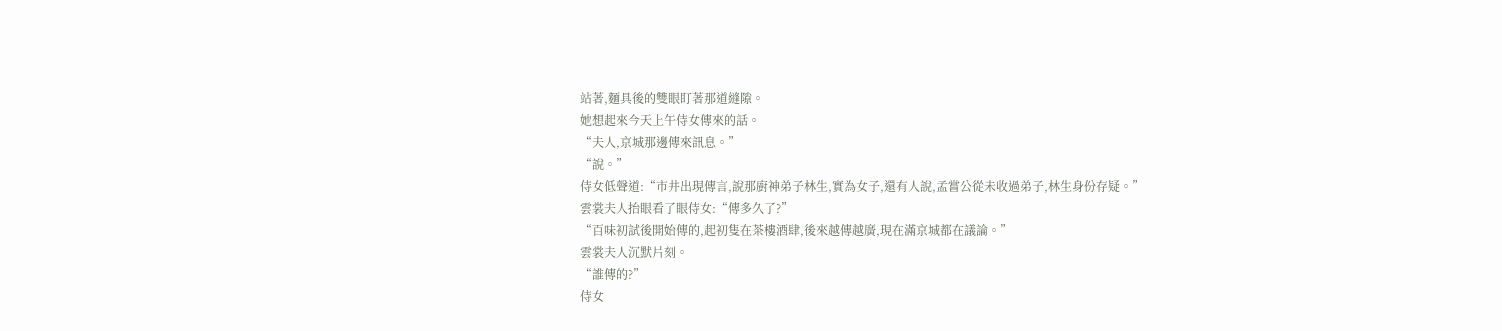站著,麵具後的雙眼盯著那道縫隙。
她想起來今天上午侍女傳來的話。
“夫人,京城那邊傳來訊息。”
“說。”
侍女低聲道:“市井出現傳言,說那廚神弟子林生,實為女子,還有人說,孟嘗公從未收過弟子,林生身份存疑。”
雲裳夫人抬眼看了眼侍女:“傳多久了?”
“百味初試後開始傳的,起初隻在茶樓酒肆,後來越傳越廣,現在滿京城都在議論。”
雲裳夫人沉默片刻。
“誰傳的?”
侍女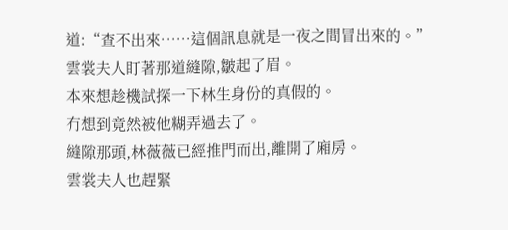道:“查不出來……這個訊息就是一夜之間冒出來的。”
雲裳夫人盯著那道縫隙,皺起了眉。
本來想趁機試探一下林生身份的真假的。
冇想到竟然被他糊弄過去了。
縫隙那頭,林薇薇已經推門而出,離開了廂房。
雲裳夫人也趕緊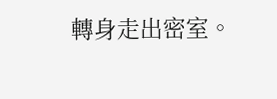轉身走出密室。